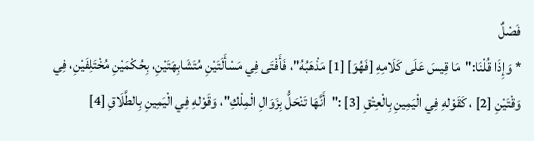فَصْلٌ
* وَإِذَا قُلْنَا:"مَا قِيسَ عَلَى كَلَامِهِ [فَهُوَ] [1] مَذْهَبُهُ"، فَأَفْتَى فِي مَسْأَلَتَيْنِ مُتَشَابِهَتَيْنِ، بِحُكْمَيْنِ مُخْتَلِفَيْنِ، فِي وَقْتَيْنِ [2] ، كَقَوْلهِ فِي الْيَمِينِ بِالْعِتْقِ [3] :"أَنَّهَا تَنْحَلُّ بِزَوَالِ الْمِلْكِ"، وَقَوْلهِ فِي الْيَمِينِ بِالطَّلَاقِ [4]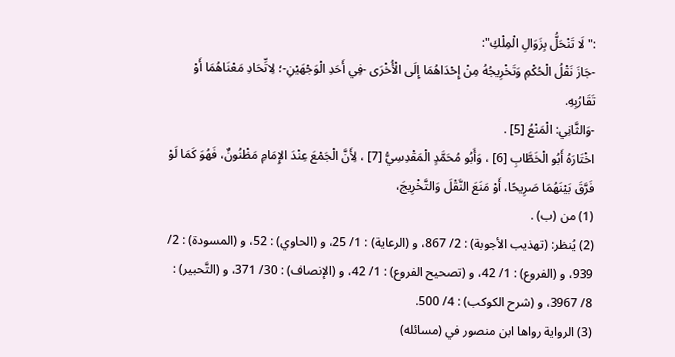:"لَا تَنْحَلُّ بِزَوَالِ الْمِلْكِ":
-جَازَ نَقْلُ الْحُكْمِ وَتَخْرِيجُهُ مِنْ إِحْدَاهُمَا إِلَى الْأُخْرَى -فِي أَحَدِ الْوَجْهَيْنِ-؛ لِاتِّحَادِ مَعْنَاهُمَا أَوْ تَقَارُبِهِ.
-وَالثَّانِي: الْمَنْعُ [5] .
اخْتَارَهُ أَبُو الْخَطَّابِ [6] ، وَأَبُو مُحَمَّدٍ الْمَقْدِسِيُّ [7] ، لِأَنَّ الْجَمْعَ عِنْدَ الإِمَامِ مَظْنُونٌ، فَهُوَ كَمَا لَوْ فَرَّقَ بَيْنَهُمَا صَرِيحًا، أَوْ مَنَعَ النَّقْلَ وَالتَّخْرِيجَ،
(1) من (ب) .
(2) يُنظر: (تهذيب الأجوبة) : 2/ 867، و (الرعاية) : 1/ 25، و (الحاوي) : 52، و (المسودة) : 2/ 939، و (الفروع) : 1/ 42، و (تصحيح الفروع) : 1/ 42، و (الإنصاف) : 30/ 371، و (التَّحبير) : 8/ 3967، و (شرح الكوكب) : 4/ 500.
(3) الرواية رواها ابن منصور في (مسائله)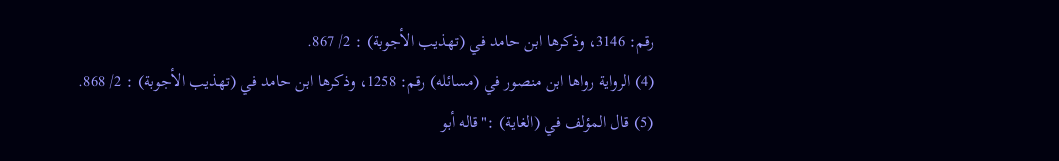رقم: 3146، وذكرها ابن حامد في (تهذيب الأجوبة) : 2/ 867.
(4) الرواية رواها ابن منصور في (مسائله) رقم: 1258، وذكرها ابن حامد في (تهذيب الأجوبة) : 2/ 868.
(5) قال المؤلف في (الغاية) :"قاله أبو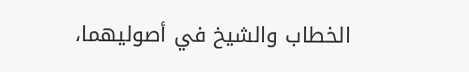الخطاب والشيخ في أصوليهما،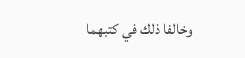وخالفا ذلك في كتبهما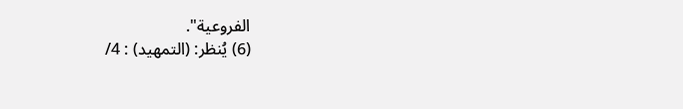الفروعية".
(6) يُنظر: (التمهيد) : 4/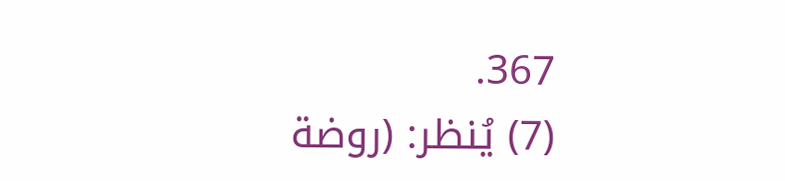367.
(7) يُنظر: (روضة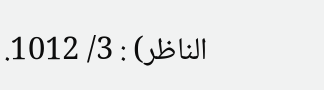الناظر) : 3/ 1012.